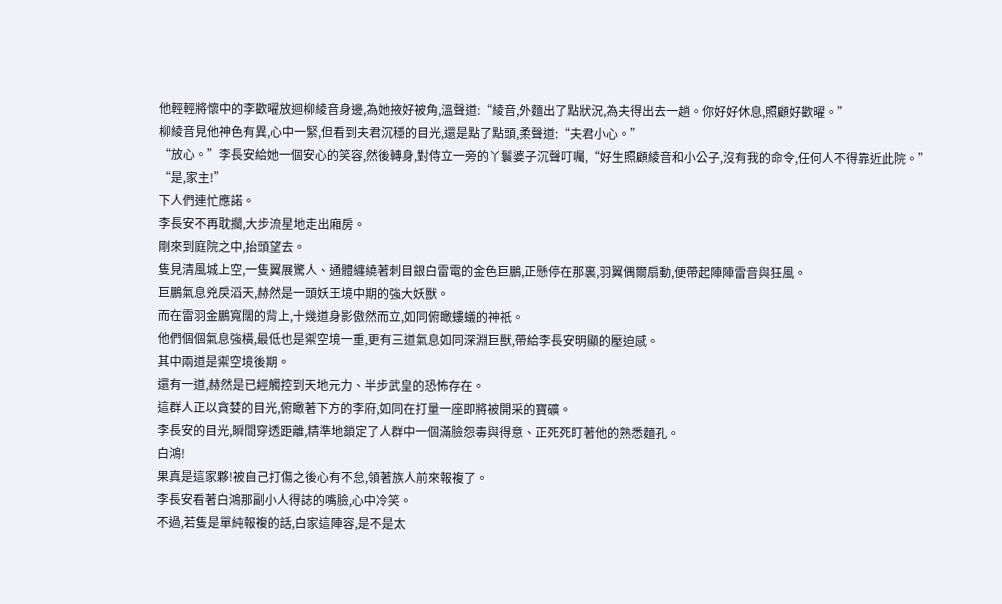他輕輕將懷中的李歡曜放迴柳綾音身邊,為她掖好被角,溫聲道:“綾音,外麵出了點狀況,為夫得出去一趟。你好好休息,照顧好歡曜。”
柳綾音見他神色有異,心中一緊,但看到夫君沉穩的目光,還是點了點頭,柔聲道:“夫君小心。”
“放心。”李長安給她一個安心的笑容,然後轉身,對侍立一旁的丫鬟婆子沉聲叮囑,“好生照顧綾音和小公子,沒有我的命令,任何人不得靠近此院。”
“是,家主!”
下人們連忙應諾。
李長安不再耽擱,大步流星地走出廂房。
剛來到庭院之中,抬頭望去。
隻見清風城上空,一隻翼展驚人、通體纏繞著刺目銀白雷電的金色巨鵬,正懸停在那裏,羽翼偶爾扇動,便帶起陣陣雷音與狂風。
巨鵬氣息兇戾滔天,赫然是一頭妖王境中期的強大妖獸。
而在雷羽金鵬寬闊的背上,十幾道身影傲然而立,如同俯瞰螻蟻的神祇。
他們個個氣息強橫,最低也是禦空境一重,更有三道氣息如同深淵巨獸,帶給李長安明顯的壓迫感。
其中兩道是禦空境後期。
還有一道,赫然是已經觸控到天地元力、半步武皇的恐怖存在。
這群人正以貪婪的目光,俯瞰著下方的李府,如同在打量一座即將被開采的寶礦。
李長安的目光,瞬間穿透距離,精準地鎖定了人群中一個滿臉怨毒與得意、正死死盯著他的熟悉麵孔。
白鴻!
果真是這家夥!被自己打傷之後心有不怠,領著族人前來報複了。
李長安看著白鴻那副小人得誌的嘴臉,心中冷笑。
不過,若隻是單純報複的話,白家這陣容,是不是太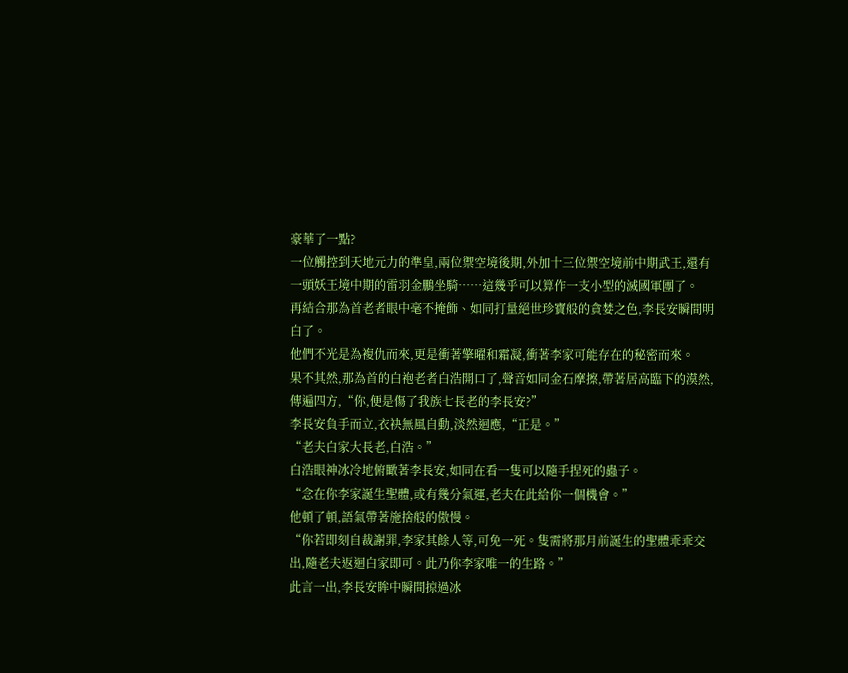豪華了一點?
一位觸控到天地元力的準皇,兩位禦空境後期,外加十三位禦空境前中期武王,還有一頭妖王境中期的雷羽金鵬坐騎……這幾乎可以算作一支小型的滅國軍團了。
再結合那為首老者眼中毫不掩飾、如同打量絕世珍寶般的貪婪之色,李長安瞬間明白了。
他們不光是為複仇而來,更是衝著擎曜和霜凝,衝著李家可能存在的秘密而來。
果不其然,那為首的白袍老者白浩開口了,聲音如同金石摩擦,帶著居高臨下的漠然,傳遍四方,“你,便是傷了我族七長老的李長安?”
李長安負手而立,衣袂無風自動,淡然迴應,“正是。”
“老夫白家大長老,白浩。”
白浩眼神冰冷地俯瞰著李長安,如同在看一隻可以隨手捏死的蟲子。
“念在你李家誕生聖體,或有幾分氣運,老夫在此給你一個機會。”
他頓了頓,語氣帶著施捨般的傲慢。
“你若即刻自裁謝罪,李家其餘人等,可免一死。隻需將那月前誕生的聖體乖乖交出,隨老夫返迴白家即可。此乃你李家唯一的生路。”
此言一出,李長安眸中瞬間掠過冰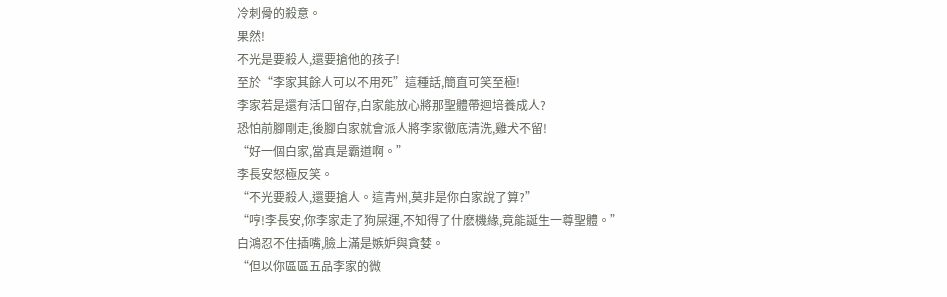冷刺骨的殺意。
果然!
不光是要殺人,還要搶他的孩子!
至於“李家其餘人可以不用死”這種話,簡直可笑至極!
李家若是還有活口留存,白家能放心將那聖體帶迴培養成人?
恐怕前腳剛走,後腳白家就會派人將李家徹底清洗,雞犬不留!
“好一個白家,當真是霸道啊。”
李長安怒極反笑。
“不光要殺人,還要搶人。這青州,莫非是你白家說了算?”
“哼!李長安,你李家走了狗屎運,不知得了什麽機緣,竟能誕生一尊聖體。”
白鴻忍不住插嘴,臉上滿是嫉妒與貪婪。
“但以你區區五品李家的微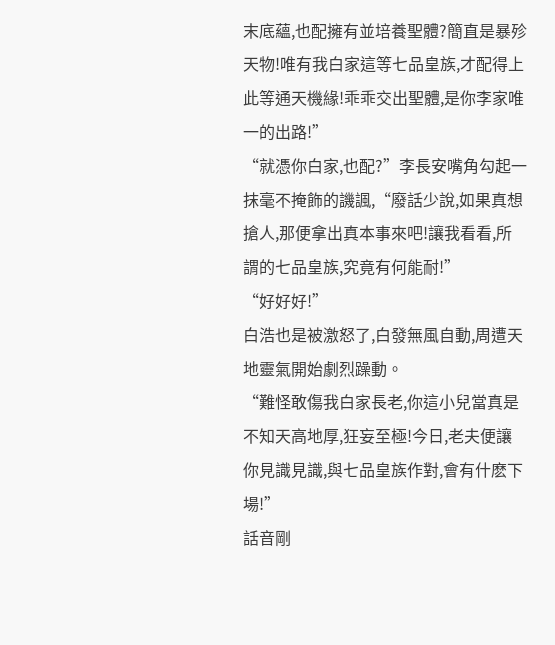末底蘊,也配擁有並培養聖體?簡直是暴殄天物!唯有我白家這等七品皇族,才配得上此等通天機緣!乖乖交出聖體,是你李家唯一的出路!”
“就憑你白家,也配?”李長安嘴角勾起一抹毫不掩飾的譏諷,“廢話少說,如果真想搶人,那便拿出真本事來吧!讓我看看,所謂的七品皇族,究竟有何能耐!”
“好好好!”
白浩也是被激怒了,白發無風自動,周遭天地靈氣開始劇烈躁動。
“難怪敢傷我白家長老,你這小兒當真是不知天高地厚,狂妄至極!今日,老夫便讓你見識見識,與七品皇族作對,會有什麽下場!”
話音剛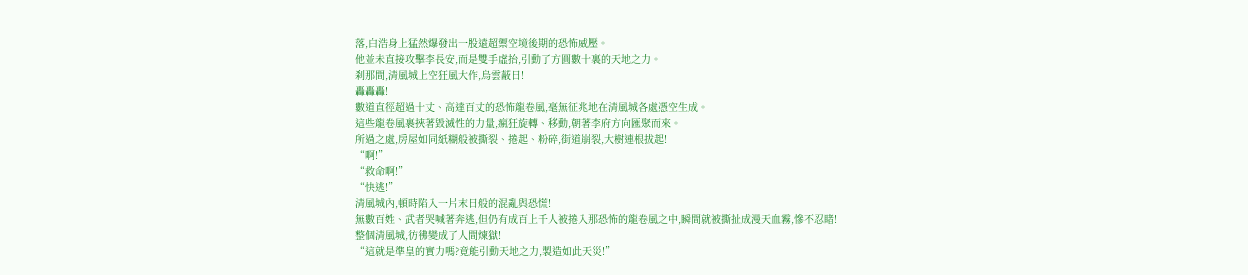落,白浩身上猛然爆發出一股遠超禦空境後期的恐怖威壓。
他並未直接攻擊李長安,而是雙手虛抬,引動了方圓數十裏的天地之力。
刹那間,清風城上空狂風大作,烏雲蔽日!
轟轟轟!
數道直徑超過十丈、高達百丈的恐怖龍卷風,毫無征兆地在清風城各處憑空生成。
這些龍卷風裹挾著毀滅性的力量,瘋狂旋轉、移動,朝著李府方向匯聚而來。
所過之處,房屋如同紙糊般被撕裂、捲起、粉碎,街道崩裂,大樹連根拔起!
“啊!”
“救命啊!”
“快逃!”
清風城內,頓時陷入一片末日般的混亂與恐慌!
無數百姓、武者哭喊著奔逃,但仍有成百上千人被捲入那恐怖的龍卷風之中,瞬間就被撕扯成漫天血霧,慘不忍睹!
整個清風城,彷彿變成了人間煉獄!
“這就是準皇的實力嗎?竟能引動天地之力,製造如此天災!”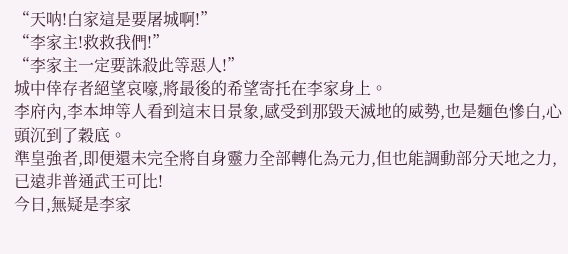“天呐!白家這是要屠城啊!”
“李家主!救救我們!”
“李家主一定要誅殺此等惡人!”
城中倖存者絕望哀嚎,將最後的希望寄托在李家身上。
李府內,李本坤等人看到這末日景象,感受到那毀天滅地的威勢,也是麵色慘白,心頭沉到了穀底。
準皇強者,即便還未完全將自身靈力全部轉化為元力,但也能調動部分天地之力,已遠非普通武王可比!
今日,無疑是李家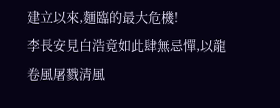建立以來,麵臨的最大危機!
李長安見白浩竟如此肆無忌憚,以龍卷風屠戮清風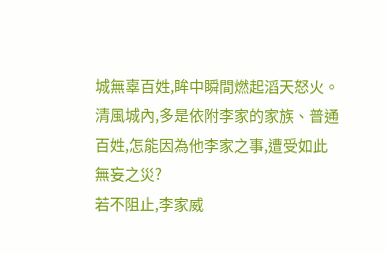城無辜百姓,眸中瞬間燃起滔天怒火。
清風城內,多是依附李家的家族、普通百姓,怎能因為他李家之事,遭受如此無妄之災?
若不阻止,李家威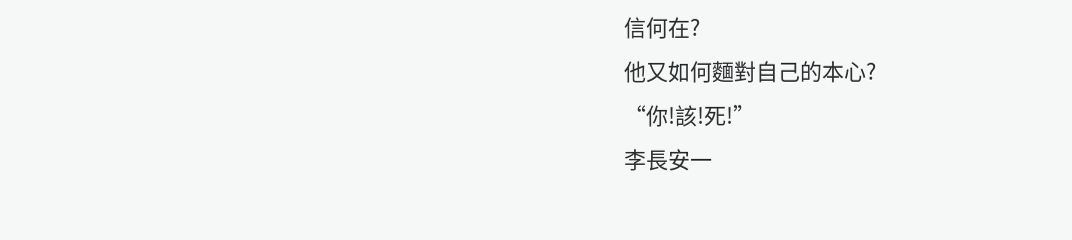信何在?
他又如何麵對自己的本心?
“你!該!死!”
李長安一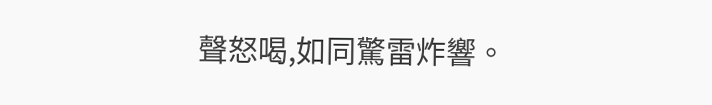聲怒喝,如同驚雷炸響。